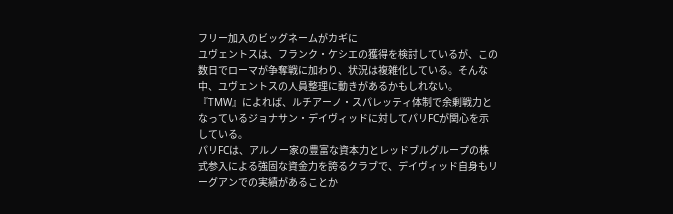フリー加入のビッグネームがカギに
ユヴェントスは、フランク・ケシエの獲得を検討しているが、この数日でローマが争奪戦に加わり、状況は複雑化している。そんな中、ユヴェントスの人員整理に動きがあるかもしれない。
『TMW』によれば、ルチアーノ・スパレッティ体制で余剰戦力となっているジョナサン・デイヴィッドに対してパリFCが関心を示している。
パリFCは、アルノー家の豊富な資本力とレッドブルグループの株式参入による強固な資金力を誇るクラブで、デイヴィッド自身もリーグアンでの実績があることか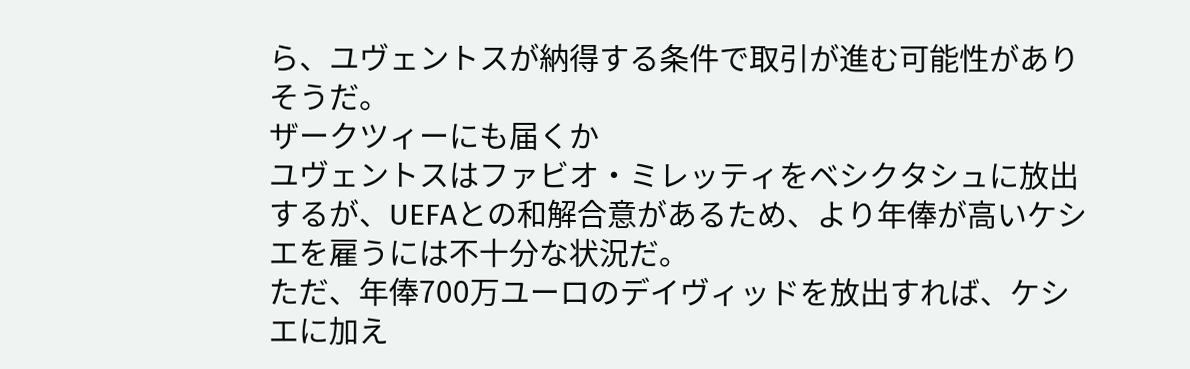ら、ユヴェントスが納得する条件で取引が進む可能性がありそうだ。
ザークツィーにも届くか
ユヴェントスはファビオ・ミレッティをベシクタシュに放出するが、UEFAとの和解合意があるため、より年俸が高いケシエを雇うには不十分な状況だ。
ただ、年俸700万ユーロのデイヴィッドを放出すれば、ケシエに加え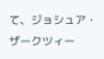て、ジョシュア・ザークツィー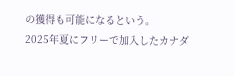の獲得も可能になるという。
2025年夏にフリーで加入したカナダ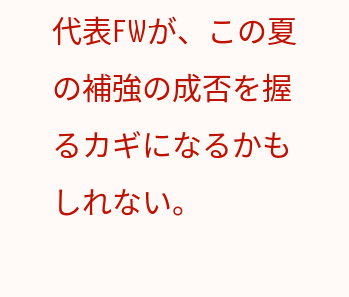代表FWが、この夏の補強の成否を握るカギになるかもしれない。